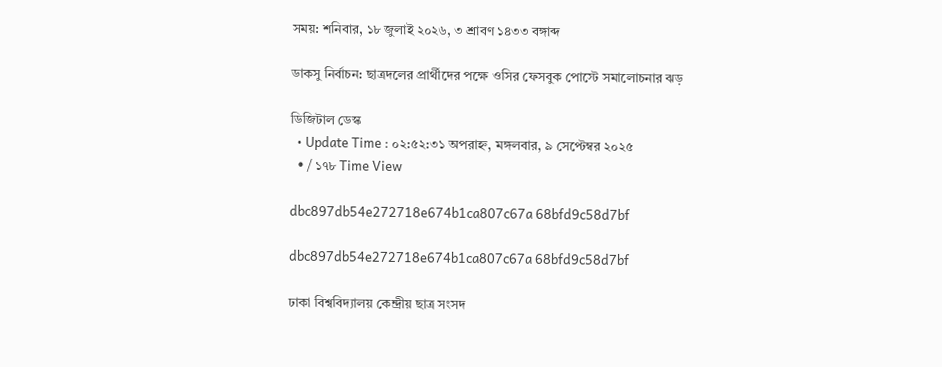সময়: শনিবার, ১৮ জুলাই ২০২৬, ৩ শ্রাবণ ১৪৩৩ বঙ্গাব্দ

ডাকসু নির্বাচন: ছাত্রদলের প্রার্থীদের পক্ষে ওসির ফেসবুক পোস্টে সমালোচনার ঝড়

ডিজিটাল ডেস্ক
  • Update Time : ০২:৫২:৩১ অপরাহ্ন, মঙ্গলবার, ৯ সেপ্টেম্বর ২০২৫
  • / ১৭৮ Time View

dbc897db54e272718e674b1ca807c67a 68bfd9c58d7bf

dbc897db54e272718e674b1ca807c67a 68bfd9c58d7bf

ঢাকা বিশ্ববিদ্যালয় কেন্দ্রীয় ছাত্র সংসদ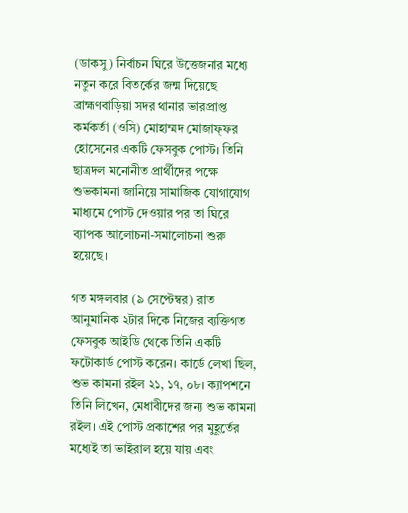(ডাকসু) নির্বাচন ঘিরে উত্তেজনার মধ্যে নতুন করে বিতর্কের জন্ম দিয়েছে ব্রাহ্মণবাড়িয়া সদর থানার ভারপ্রাপ্ত কর্মকর্তা (ওসি) মোহাম্মদ মোজাফ্ফর হোসেনের একটি ফেসবুক পোস্ট। তিনি ছাত্রদল মনোনীত প্রার্থীদের পক্ষে শুভকামনা জানিয়ে সামাজিক যোগাযোগ মাধ্যমে পোস্ট দেওয়ার পর তা ঘিরে ব্যাপক আলোচনা-সমালোচনা শুরু হয়েছে।

গত মঙ্গলবার (৯ সেপ্টেম্বর) রাত আনুমানিক ২টার দিকে নিজের ব্যক্তিগত ফেসবুক আইডি থেকে তিনি একটি ফটোকার্ড পোস্ট করেন। কার্ডে লেখা ছিল, শুভ কামনা রইল ২১, ১৭, ০৮। ক্যাপশনে তিনি লিখেন, মেধাবীদের জন্য শুভ কামনা রইল। এই পোস্ট প্রকাশের পর মুহূর্তের মধ্যেই তা ভাইরাল হয়ে যায় এবং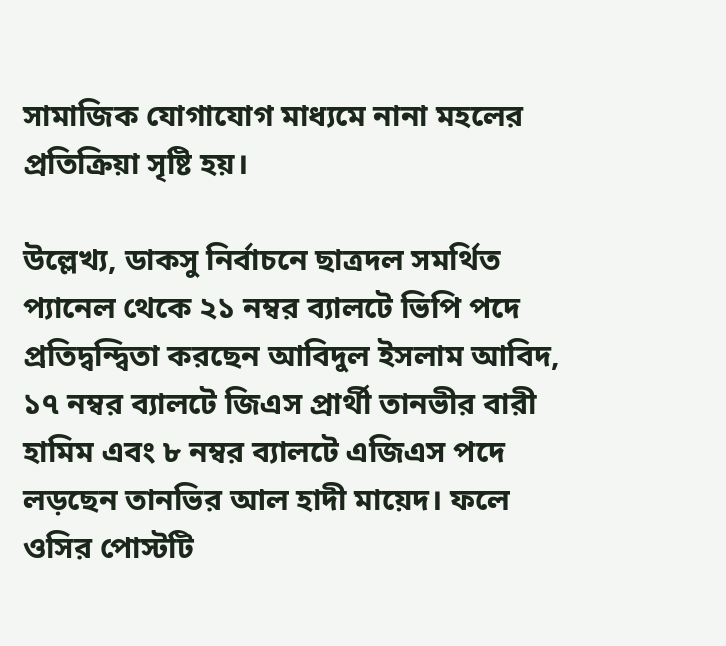সামাজিক যোগাযোগ মাধ্যমে নানা মহলের প্রতিক্রিয়া সৃষ্টি হয়।

উল্লেখ্য, ডাকসু নির্বাচনে ছাত্রদল সমর্থিত প্যানেল থেকে ২১ নম্বর ব্যালটে ভিপি পদে প্রতিদ্বন্দ্বিতা করছেন আবিদুল ইসলাম আবিদ, ১৭ নম্বর ব্যালটে জিএস প্রার্থী তানভীর বারী হামিম এবং ৮ নম্বর ব্যালটে এজিএস পদে লড়ছেন তানভির আল হাদী মায়েদ। ফলে ওসির পোস্টটি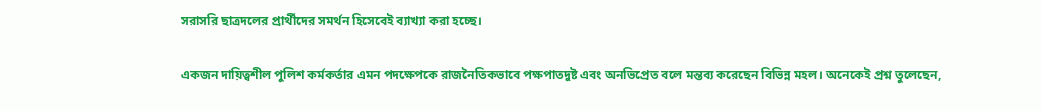সরাসরি ছাত্রদলের প্রার্থীদের সমর্থন হিসেবেই ব্যাখ্যা করা হচ্ছে।

একজন দায়িত্বশীল পুলিশ কর্মকর্তার এমন পদক্ষেপকে রাজনৈতিকভাবে পক্ষপাতদুষ্ট এবং অনভিপ্রেত বলে মন্তব্য করেছেন বিভিন্ন মহল। অনেকেই প্রশ্ন তুলেছেন,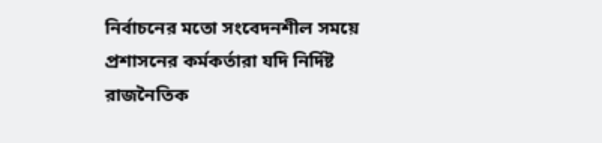নির্বাচনের মতো সংবেদনশীল সময়ে প্রশাসনের কর্মকর্তারা যদি নির্দিষ্ট রাজনৈতিক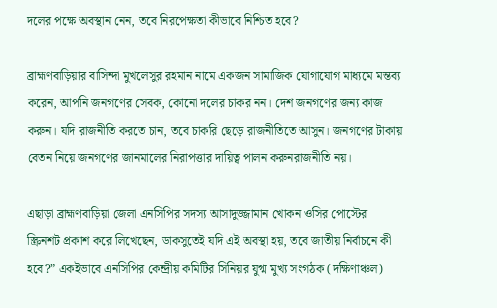দলের পক্ষে অবস্থান নেন, তবে নিরপেক্ষতা কীভাবে নিশ্চিত হবে?

ব্রাহ্মণবাড়িয়ার বাসিন্দা মুখলেসুর রহমান নামে একজন সামাজিক যোগাযোগ মাধ্যমে মন্তব্য করেন, আপনি জনগণের সেবক, কোনো দলের চাকর নন। দেশ জনগণের জন্য কাজ করুন। যদি রাজনীতি করতে চান, তবে চাকরি ছেড়ে রাজনীতিতে আসুন। জনগণের টাকায় বেতন নিয়ে জনগণের জানমালের নিরাপত্তার দায়িত্ব পালন করুনরাজনীতি নয়।

এছাড়া ব্রাহ্মণবাড়িয়া জেলা এনসিপির সদস্য আসাদুজ্জামান খোকন ওসির পোস্টের স্ক্রিনশট প্রকাশ করে লিখেছেন, ডাকসুতেই যদি এই অবস্থা হয়, তবে জাতীয় নির্বাচনে কী হবে?” একইভাবে এনসিপির কেন্দ্রীয় কমিটির সিনিয়র যুগ্ম মুখ্য সংগঠক (দক্ষিণাঞ্চল)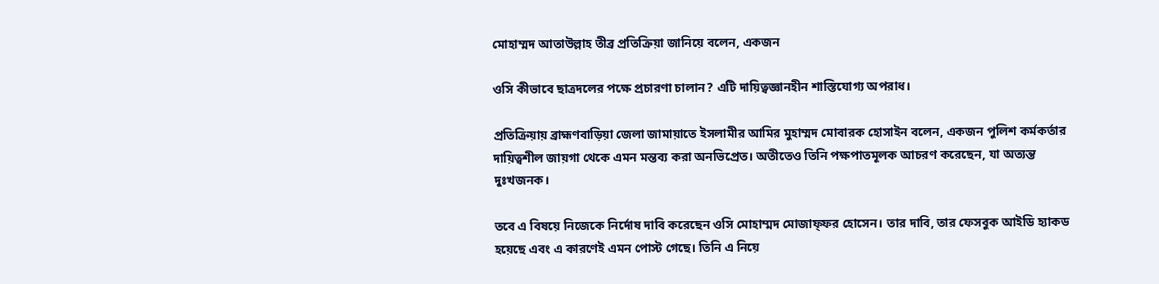মোহাম্মদ আতাউল্লাহ তীব্র প্রতিক্রিয়া জানিয়ে বলেন, একজন

ওসি কীভাবে ছাত্রদলের পক্ষে প্রচারণা চালান? এটি দায়িত্বজ্ঞানহীন শাস্তিযোগ্য অপরাধ।

প্রতিক্রিয়ায় ব্রাহ্মণবাড়িয়া জেলা জামায়াতে ইসলামীর আমির মুহাম্মদ মোবারক হোসাইন বলেন, একজন পুলিশ কর্মকর্তার দায়িত্বশীল জায়গা থেকে এমন মন্তব্য করা অনভিপ্রেত। অতীতেও তিনি পক্ষপাতমূলক আচরণ করেছেন, যা অত্যন্ত দুঃখজনক।

তবে এ বিষয়ে নিজেকে নির্দোষ দাবি করেছেন ওসি মোহাম্মদ মোজাফ্ফর হোসেন। তার দাবি, তার ফেসবুক আইডি হ্যাকড হয়েছে এবং এ কারণেই এমন পোস্ট গেছে। তিনি এ নিয়ে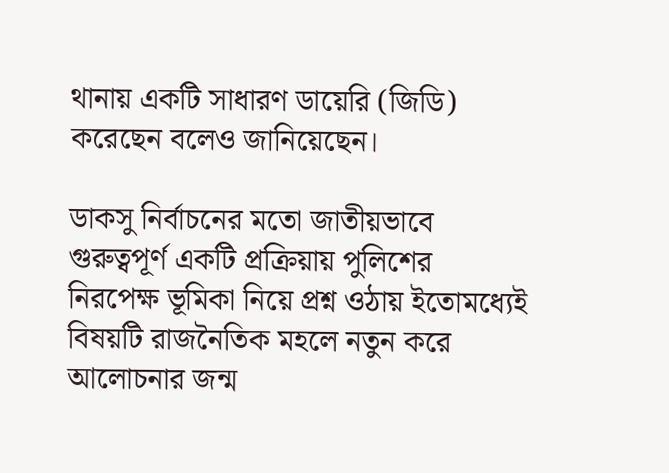থানায় একটি সাধারণ ডায়েরি (জিডি) করেছেন বলেও জানিয়েছেন।

ডাকসু নির্বাচনের মতো জাতীয়ভাবে গুরুত্বপূর্ণ একটি প্রক্রিয়ায় পুলিশের নিরপেক্ষ ভূমিকা নিয়ে প্রশ্ন ওঠায় ইতোমধ্যেই বিষয়টি রাজনৈতিক মহলে নতুন করে আলোচনার জন্ম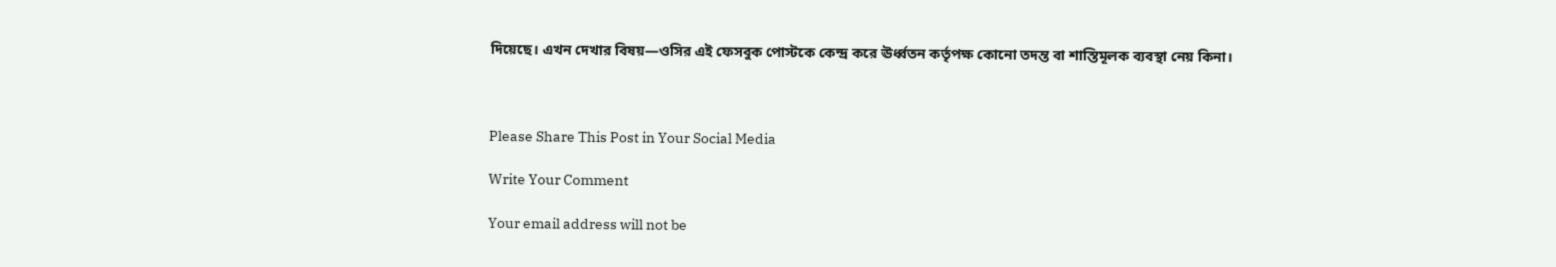দিয়েছে। এখন দেখার বিষয়—ওসির এই ফেসবুক পোস্টকে কেন্দ্র করে ঊর্ধ্বতন কর্তৃপক্ষ কোনো তদন্ত বা শাস্তিমূলক ব্যবস্থা নেয় কিনা।



Please Share This Post in Your Social Media

Write Your Comment

Your email address will not be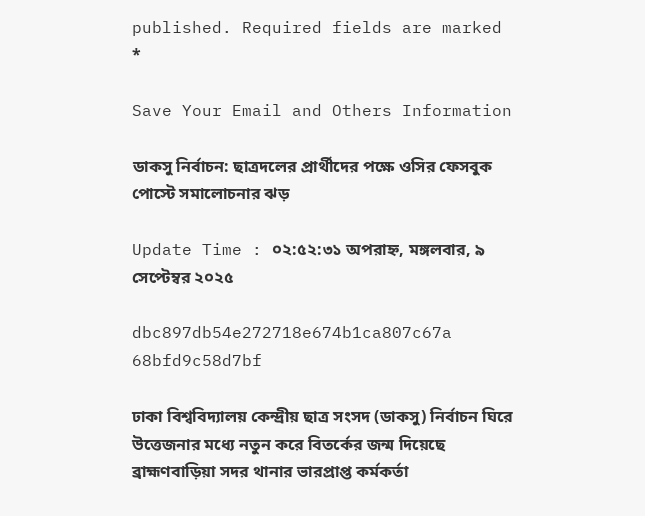published. Required fields are marked *

Save Your Email and Others Information

ডাকসু নির্বাচন: ছাত্রদলের প্রার্থীদের পক্ষে ওসির ফেসবুক পোস্টে সমালোচনার ঝড়

Update Time : ০২:৫২:৩১ অপরাহ্ন, মঙ্গলবার, ৯ সেপ্টেম্বর ২০২৫

dbc897db54e272718e674b1ca807c67a 68bfd9c58d7bf

ঢাকা বিশ্ববিদ্যালয় কেন্দ্রীয় ছাত্র সংসদ (ডাকসু) নির্বাচন ঘিরে উত্তেজনার মধ্যে নতুন করে বিতর্কের জন্ম দিয়েছে ব্রাহ্মণবাড়িয়া সদর থানার ভারপ্রাপ্ত কর্মকর্তা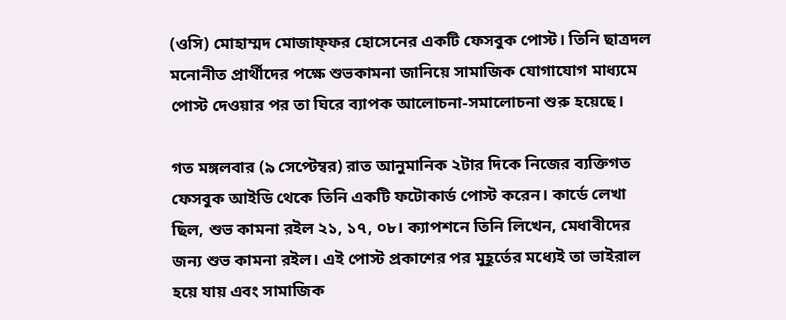(ওসি) মোহাম্মদ মোজাফ্ফর হোসেনের একটি ফেসবুক পোস্ট। তিনি ছাত্রদল মনোনীত প্রার্থীদের পক্ষে শুভকামনা জানিয়ে সামাজিক যোগাযোগ মাধ্যমে পোস্ট দেওয়ার পর তা ঘিরে ব্যাপক আলোচনা-সমালোচনা শুরু হয়েছে।

গত মঙ্গলবার (৯ সেপ্টেম্বর) রাত আনুমানিক ২টার দিকে নিজের ব্যক্তিগত ফেসবুক আইডি থেকে তিনি একটি ফটোকার্ড পোস্ট করেন। কার্ডে লেখা ছিল, শুভ কামনা রইল ২১, ১৭, ০৮। ক্যাপশনে তিনি লিখেন, মেধাবীদের জন্য শুভ কামনা রইল। এই পোস্ট প্রকাশের পর মুহূর্তের মধ্যেই তা ভাইরাল হয়ে যায় এবং সামাজিক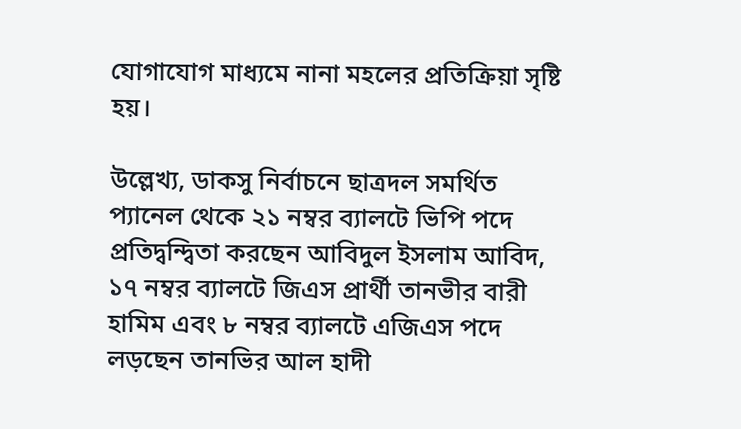যোগাযোগ মাধ্যমে নানা মহলের প্রতিক্রিয়া সৃষ্টি হয়।

উল্লেখ্য, ডাকসু নির্বাচনে ছাত্রদল সমর্থিত প্যানেল থেকে ২১ নম্বর ব্যালটে ভিপি পদে প্রতিদ্বন্দ্বিতা করছেন আবিদুল ইসলাম আবিদ, ১৭ নম্বর ব্যালটে জিএস প্রার্থী তানভীর বারী হামিম এবং ৮ নম্বর ব্যালটে এজিএস পদে লড়ছেন তানভির আল হাদী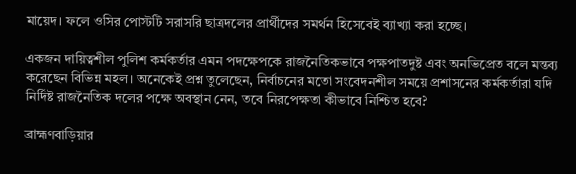মায়েদ। ফলে ওসির পোস্টটি সরাসরি ছাত্রদলের প্রার্থীদের সমর্থন হিসেবেই ব্যাখ্যা করা হচ্ছে।

একজন দায়িত্বশীল পুলিশ কর্মকর্তার এমন পদক্ষেপকে রাজনৈতিকভাবে পক্ষপাতদুষ্ট এবং অনভিপ্রেত বলে মন্তব্য করেছেন বিভিন্ন মহল। অনেকেই প্রশ্ন তুলেছেন, নির্বাচনের মতো সংবেদনশীল সময়ে প্রশাসনের কর্মকর্তারা যদি নির্দিষ্ট রাজনৈতিক দলের পক্ষে অবস্থান নেন, তবে নিরপেক্ষতা কীভাবে নিশ্চিত হবে?

ব্রাহ্মণবাড়িয়ার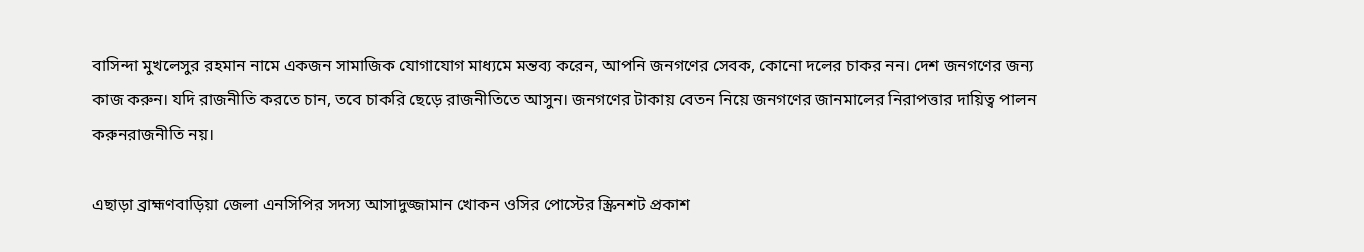বাসিন্দা মুখলেসুর রহমান নামে একজন সামাজিক যোগাযোগ মাধ্যমে মন্তব্য করেন, আপনি জনগণের সেবক, কোনো দলের চাকর নন। দেশ জনগণের জন্য কাজ করুন। যদি রাজনীতি করতে চান, তবে চাকরি ছেড়ে রাজনীতিতে আসুন। জনগণের টাকায় বেতন নিয়ে জনগণের জানমালের নিরাপত্তার দায়িত্ব পালন করুনরাজনীতি নয়।

এছাড়া ব্রাহ্মণবাড়িয়া জেলা এনসিপির সদস্য আসাদুজ্জামান খোকন ওসির পোস্টের স্ক্রিনশট প্রকাশ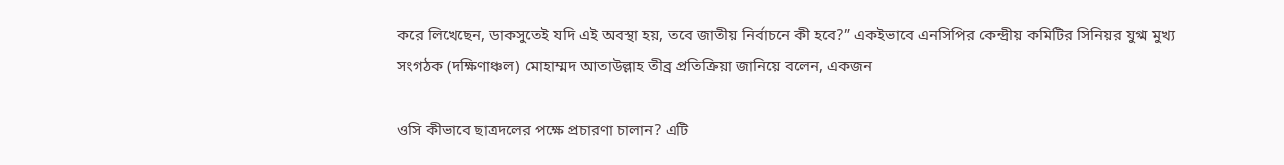করে লিখেছেন, ডাকসুতেই যদি এই অবস্থা হয়, তবে জাতীয় নির্বাচনে কী হবে?” একইভাবে এনসিপির কেন্দ্রীয় কমিটির সিনিয়র যুগ্ম মুখ্য সংগঠক (দক্ষিণাঞ্চল) মোহাম্মদ আতাউল্লাহ তীব্র প্রতিক্রিয়া জানিয়ে বলেন, একজন

ওসি কীভাবে ছাত্রদলের পক্ষে প্রচারণা চালান? এটি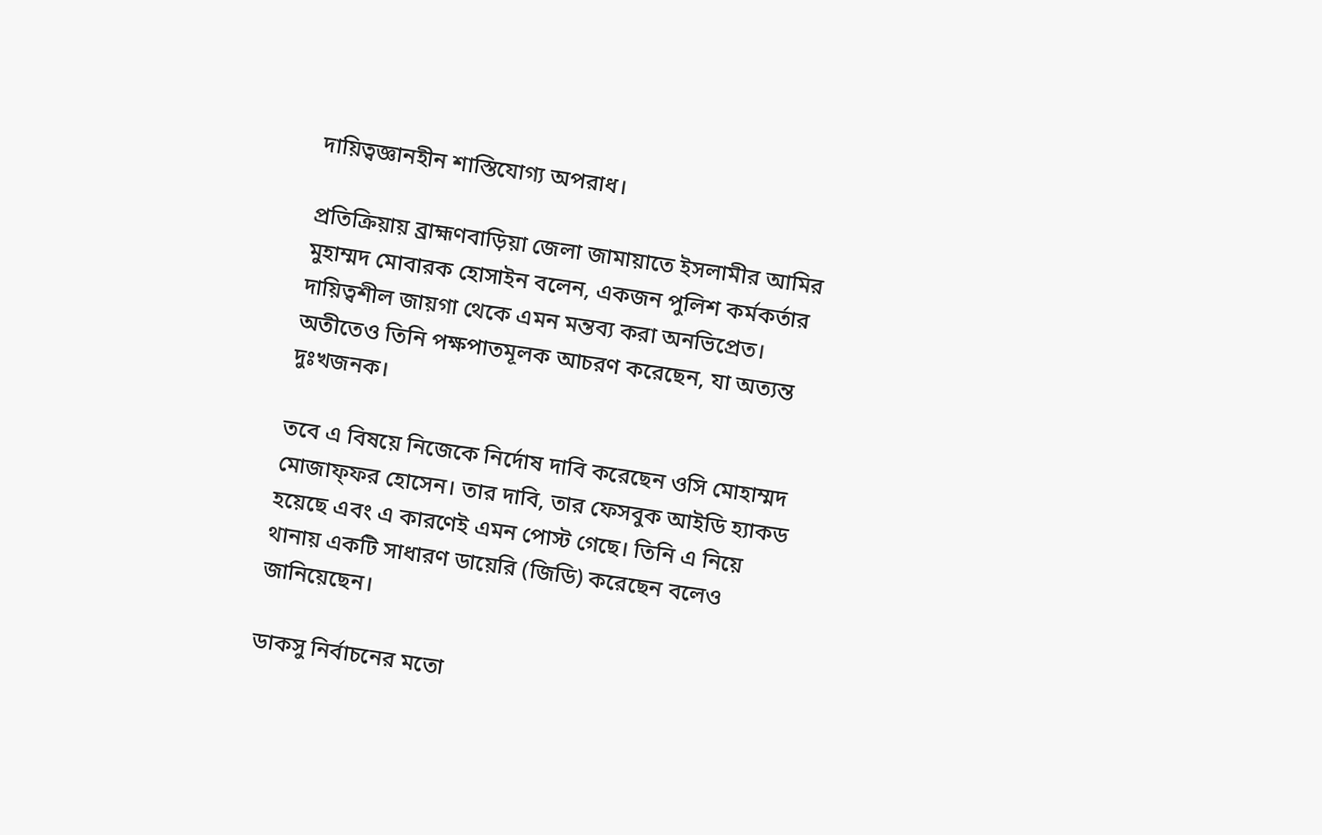দায়িত্বজ্ঞানহীন শাস্তিযোগ্য অপরাধ।

প্রতিক্রিয়ায় ব্রাহ্মণবাড়িয়া জেলা জামায়াতে ইসলামীর আমির মুহাম্মদ মোবারক হোসাইন বলেন, একজন পুলিশ কর্মকর্তার দায়িত্বশীল জায়গা থেকে এমন মন্তব্য করা অনভিপ্রেত। অতীতেও তিনি পক্ষপাতমূলক আচরণ করেছেন, যা অত্যন্ত দুঃখজনক।

তবে এ বিষয়ে নিজেকে নির্দোষ দাবি করেছেন ওসি মোহাম্মদ মোজাফ্ফর হোসেন। তার দাবি, তার ফেসবুক আইডি হ্যাকড হয়েছে এবং এ কারণেই এমন পোস্ট গেছে। তিনি এ নিয়ে থানায় একটি সাধারণ ডায়েরি (জিডি) করেছেন বলেও জানিয়েছেন।

ডাকসু নির্বাচনের মতো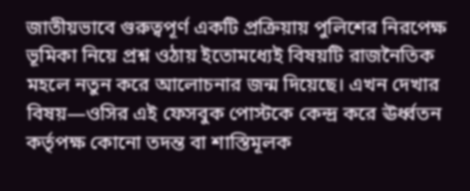জাতীয়ভাবে গুরুত্বপূর্ণ একটি প্রক্রিয়ায় পুলিশের নিরপেক্ষ ভূমিকা নিয়ে প্রশ্ন ওঠায় ইতোমধ্যেই বিষয়টি রাজনৈতিক মহলে নতুন করে আলোচনার জন্ম দিয়েছে। এখন দেখার বিষয়—ওসির এই ফেসবুক পোস্টকে কেন্দ্র করে ঊর্ধ্বতন কর্তৃপক্ষ কোনো তদন্ত বা শাস্তিমূলক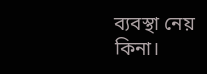ব্যবস্থা নেয় কিনা।